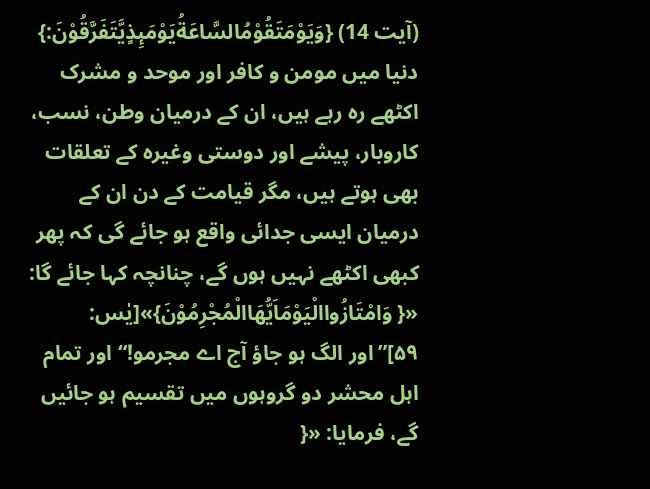(آیت 14) {وَيَوْمَتَقُوْمُالسَّاعَةُيَوْمَىِٕذٍيَّتَفَرَّقُوْنَ:} دنیا میں مومن و کافر اور موحد و مشرک اکٹھے رہ رہے ہیں، ان کے درمیان وطن، نسب، کاروبار، پیشے اور دوستی وغیرہ کے تعلقات بھی ہوتے ہیں، مگر قیامت کے دن ان کے درمیان ایسی جدائی واقع ہو جائے گی کہ پھر کبھی اکٹھے نہیں ہوں گے، چنانچہ کہا جائے گا: «{ وَامْتَازُواالْيَوْمَاَيُّهَاالْمُجْرِمُوْنَ}»[یٰس: ۵۹]”اور الگ ہو جاؤ آج اے مجرمو!“ اور تمام اہل محشر دو گروہوں میں تقسیم ہو جائیں گے، فرمایا: «{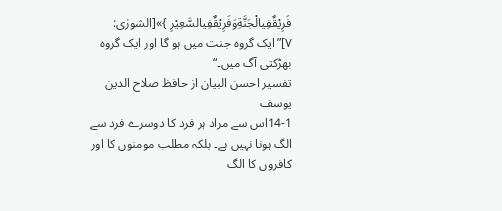فَرِيْقٌفِيالْجَنَّةِوَفَرِيْقٌفِيالسَّعِيْرِ }»[الشورٰی: ۷]”ایک گروہ جنت میں ہو گا اور ایک گروہ بھڑکتی آگ میں۔“
تفسیر احسن البیان از حافظ صلاح الدین یوسف
14-1اس سے مراد ہر فرد کا دوسرے فرد سے الگ ہونا نہیں ہے۔ بلکہ مطلب مومنوں کا اور کافروں کا الگ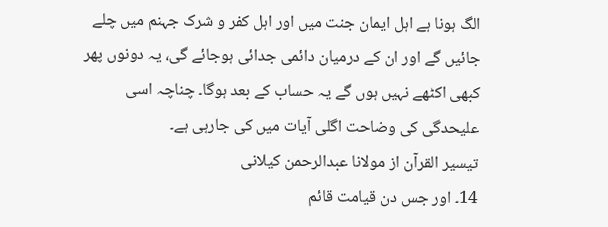الگ ہونا ہے اہل ایمان جنت میں اور اہل کفر و شرک جہنم میں چلے جائیں گے اور ان کے درمیان دائمی جدائی ہوجائے گی، یہ دونوں پھر کبھی اکٹھے نہیں ہوں گے یہ حساب کے بعد ہوگا۔ چناچہ اسی علیحدگی کی وضاحت اگلی آیات میں کی جارہی ہے۔
تيسير القرآن از مولانا عبدالرحمن کیلانی
14۔ اور جس دن قیامت قائم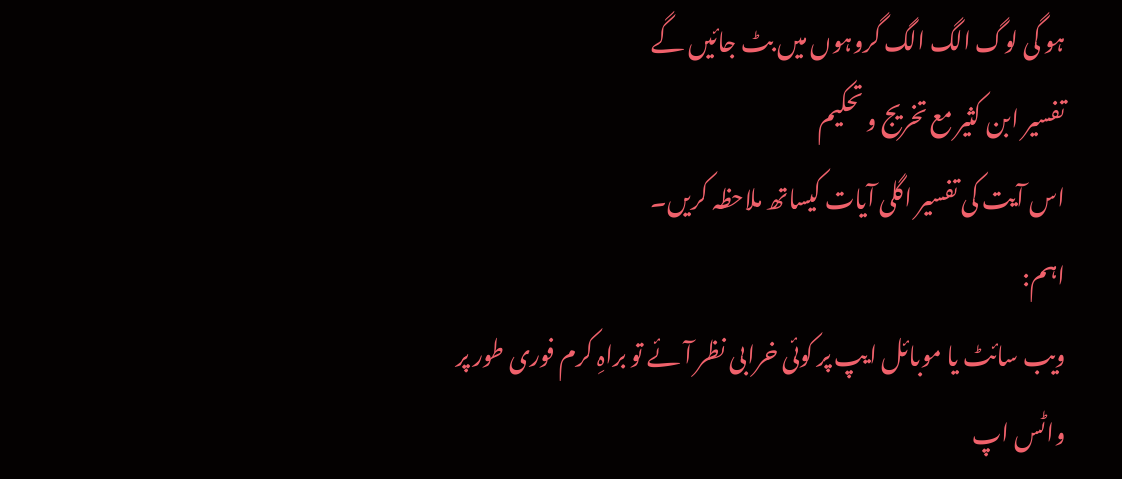ہو گی لوگ الگ الگ گروہوں میں بٹ جائیں گے
تفسیر ابن کثیر مع تخریج و تحکیم
اس آیت کی تفسیر اگلی آیات کیساتھ ملاحظہ کریں۔
اہم:
ویب سائٹ یا موبائل ایپ پر کوئی خرابی نظر آئے تو براہِ کرم فوری طور پر
واٹس اپ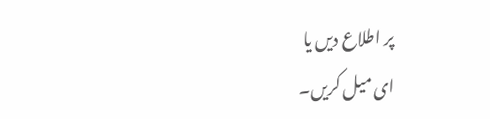پر اطلاع دیں یا
ای میل کریں۔